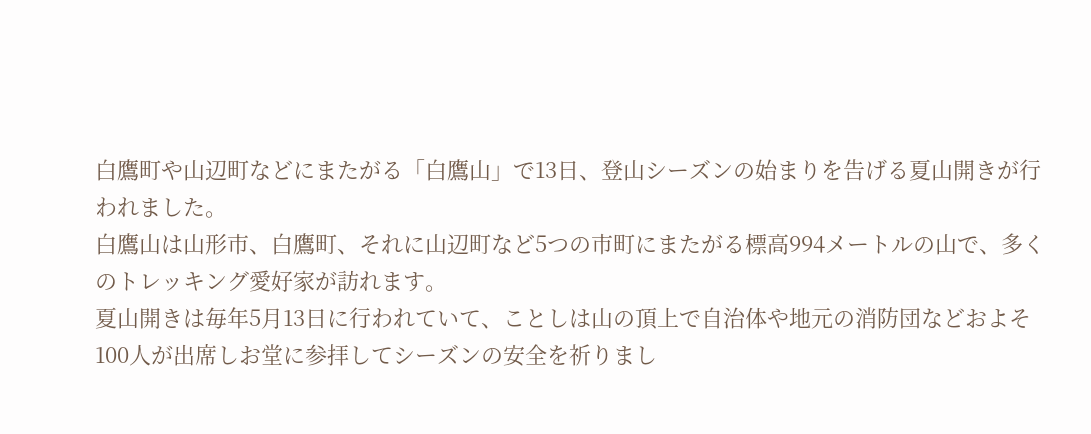白鷹町や山辺町などにまたがる「白鷹山」で13日、登山シーズンの始まりを告げる夏山開きが行われました。
白鷹山は山形市、白鷹町、それに山辺町など5つの市町にまたがる標高994メートルの山で、多くのトレッキング愛好家が訪れます。
夏山開きは毎年5月13日に行われていて、ことしは山の頂上で自治体や地元の消防団などおよそ100人が出席しお堂に参拝してシーズンの安全を祈りまし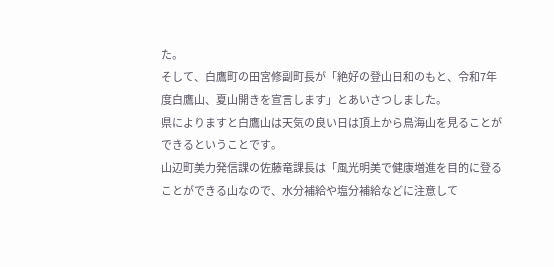た。
そして、白鷹町の田宮修副町長が「絶好の登山日和のもと、令和7年度白鷹山、夏山開きを宣言します」とあいさつしました。
県によりますと白鷹山は天気の良い日は頂上から鳥海山を見ることができるということです。
山辺町美力発信課の佐藤竜課長は「風光明美で健康増進を目的に登ることができる山なので、水分補給や塩分補給などに注意して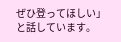ぜひ登ってほしい」と話しています。